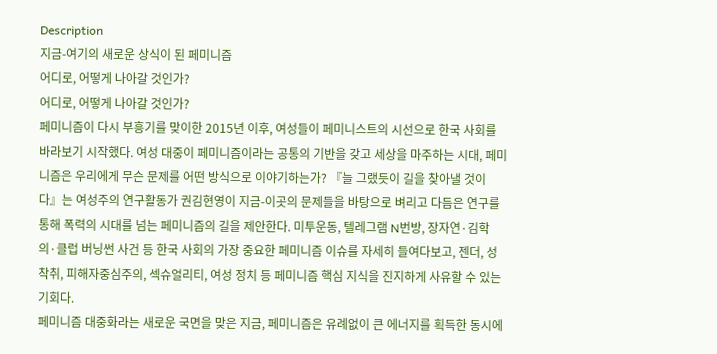Description
지금-여기의 새로운 상식이 된 페미니즘
어디로, 어떻게 나아갈 것인가?
어디로, 어떻게 나아갈 것인가?
페미니즘이 다시 부흥기를 맞이한 2015년 이후, 여성들이 페미니스트의 시선으로 한국 사회를 바라보기 시작했다. 여성 대중이 페미니즘이라는 공통의 기반을 갖고 세상을 마주하는 시대, 페미니즘은 우리에게 무슨 문제를 어떤 방식으로 이야기하는가? 『늘 그랬듯이 길을 찾아낼 것이다』는 여성주의 연구활동가 권김현영이 지금-이곳의 문제들을 바탕으로 벼리고 다듬은 연구를 통해 폭력의 시대를 넘는 페미니즘의 길을 제안한다. 미투운동, 텔레그램 N번방, 장자연·김학의·클럽 버닝썬 사건 등 한국 사회의 가장 중요한 페미니즘 이슈를 자세히 들여다보고, 젠더, 성착취, 피해자중심주의, 섹슈얼리티, 여성 정치 등 페미니즘 핵심 지식을 진지하게 사유할 수 있는 기회다.
페미니즘 대중화라는 새로운 국면을 맞은 지금, 페미니즘은 유례없이 큰 에너지를 획득한 동시에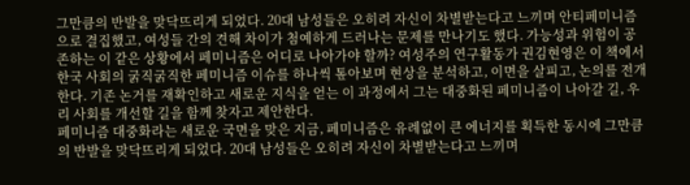그만큼의 반발을 맞닥뜨리게 되었다. 20대 남성들은 오히려 자신이 차별받는다고 느끼며 안티페미니즘으로 결집했고, 여성들 간의 견해 차이가 첨예하게 드러나는 문제를 만나기도 했다. 가능성과 위험이 공존하는 이 같은 상황에서 페미니즘은 어디로 나아가야 할까? 여성주의 연구활동가 권김현영은 이 책에서 한국 사회의 굵직굵직한 페미니즘 이슈를 하나씩 톺아보며 현상을 분석하고, 이면을 살피고, 논의를 전개한다. 기존 논거를 재확인하고 새로운 지식을 얻는 이 과정에서 그는 대중화된 페미니즘이 나아갈 길, 우리 사회를 개선할 길을 함께 찾자고 제안한다.
페미니즘 대중화라는 새로운 국면을 맞은 지금, 페미니즘은 유례없이 큰 에너지를 획득한 동시에 그만큼의 반발을 맞닥뜨리게 되었다. 20대 남성들은 오히려 자신이 차별받는다고 느끼며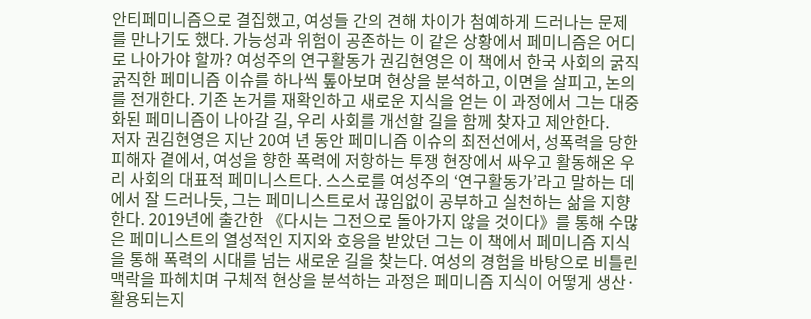안티페미니즘으로 결집했고, 여성들 간의 견해 차이가 첨예하게 드러나는 문제를 만나기도 했다. 가능성과 위험이 공존하는 이 같은 상황에서 페미니즘은 어디로 나아가야 할까? 여성주의 연구활동가 권김현영은 이 책에서 한국 사회의 굵직굵직한 페미니즘 이슈를 하나씩 톺아보며 현상을 분석하고, 이면을 살피고, 논의를 전개한다. 기존 논거를 재확인하고 새로운 지식을 얻는 이 과정에서 그는 대중화된 페미니즘이 나아갈 길, 우리 사회를 개선할 길을 함께 찾자고 제안한다.
저자 권김현영은 지난 20여 년 동안 페미니즘 이슈의 최전선에서, 성폭력을 당한 피해자 곁에서, 여성을 향한 폭력에 저항하는 투쟁 현장에서 싸우고 활동해온 우리 사회의 대표적 페미니스트다. 스스로를 여성주의 ‘연구활동가’라고 말하는 데에서 잘 드러나듯, 그는 페미니스트로서 끊임없이 공부하고 실천하는 삶을 지향한다. 2019년에 출간한 《다시는 그전으로 돌아가지 않을 것이다》를 통해 수많은 페미니스트의 열성적인 지지와 호응을 받았던 그는 이 책에서 페미니즘 지식을 통해 폭력의 시대를 넘는 새로운 길을 찾는다. 여성의 경험을 바탕으로 비틀린 맥락을 파헤치며 구체적 현상을 분석하는 과정은 페미니즘 지식이 어떻게 생산·활용되는지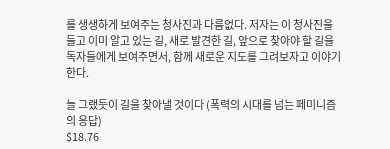를 생생하게 보여주는 청사진과 다름없다. 저자는 이 청사진을 들고 이미 알고 있는 길, 새로 발견한 길, 앞으로 찾아야 할 길을 독자들에게 보여주면서, 함께 새로운 지도를 그려보자고 이야기한다.

늘 그랬듯이 길을 찾아낼 것이다 (폭력의 시대를 넘는 페미니즘의 응답)
$18.76